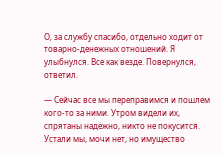О, за службу спасибо, отдельно ходит от товарно-денежных отношений. Я улыбнулся. Все как везде. Повернулся, ответил.

— Сейчас все мы переправимся и пошлем кого-то за ними. Утром видели их, спрятаны надежно, никто не покусится. Устали мы, мочи нет, но имущество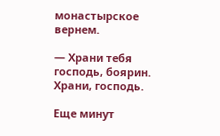монастырское вернем.

— Храни тебя господь, боярин. Храни, господь.

Еще минут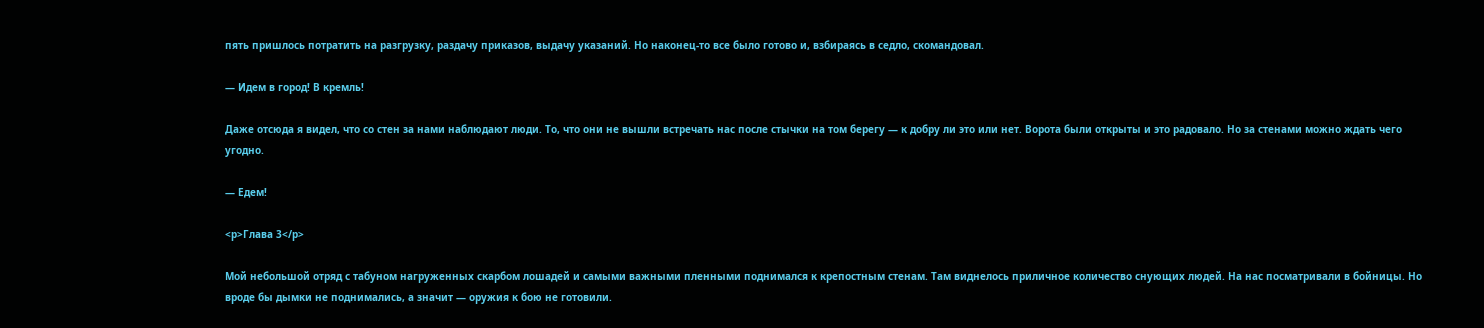пять пришлось потратить на разгрузку, раздачу приказов, выдачу указаний. Но наконец-то все было готово и, взбираясь в седло, скомандовал.

— Идем в город! В кремль!

Даже отсюда я видел, что со стен за нами наблюдают люди. То, что они не вышли встречать нас после стычки на том берегу — к добру ли это или нет. Ворота были открыты и это радовало. Но за стенами можно ждать чего угодно.

— Едем!

<p>Глава 3</p>

Мой небольшой отряд с табуном нагруженных скарбом лошадей и самыми важными пленными поднимался к крепостным стенам. Там виднелось приличное количество снующих людей. На нас посматривали в бойницы. Но вроде бы дымки не поднимались, а значит — оружия к бою не готовили.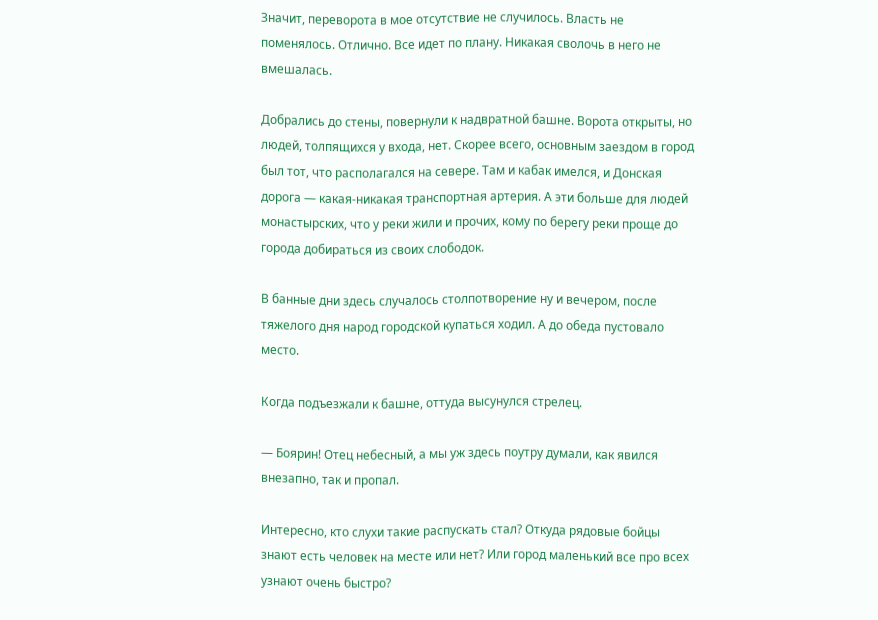Значит, переворота в мое отсутствие не случилось. Власть не поменялось. Отлично. Все идет по плану. Никакая сволочь в него не вмешалась.

Добрались до стены, повернули к надвратной башне. Ворота открыты, но людей, толпящихся у входа, нет. Скорее всего, основным заездом в город был тот, что располагался на севере. Там и кабак имелся, и Донская дорога — какая-никакая транспортная артерия. А эти больше для людей монастырских, что у реки жили и прочих, кому по берегу реки проще до города добираться из своих слободок.

В банные дни здесь случалось столпотворение ну и вечером, после тяжелого дня народ городской купаться ходил. А до обеда пустовало место.

Когда подъезжали к башне, оттуда высунулся стрелец.

— Боярин! Отец небесный, а мы уж здесь поутру думали, как явился внезапно, так и пропал.

Интересно, кто слухи такие распускать стал? Откуда рядовые бойцы знают есть человек на месте или нет? Или город маленький все про всех узнают очень быстро?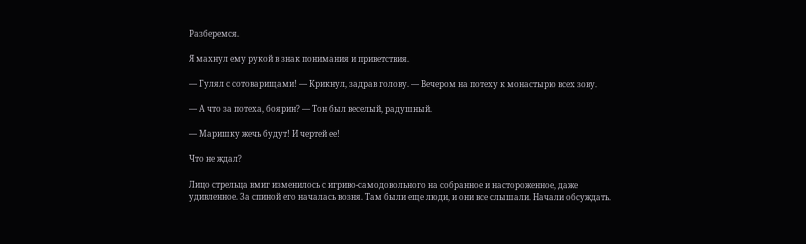Разберемся.

Я махнул ему рукой в знак понимания и приветствия.

— Гулял с сотоварищами! — Крикнул, задрав голову. — Вечером на потеху к монастырю всех зову.

— А что за потеха, боярин? — Тон был веселый, радушный.

— Маришку жечь будут! И чертей ее!

Что не ждал?

Лицо стрельца вмиг изменилось с игриво-самодовольного на собранное и настороженное, даже удивленное. За спиной его началась возня. Там были еще люди, и они все слышали. Начали обсуждать.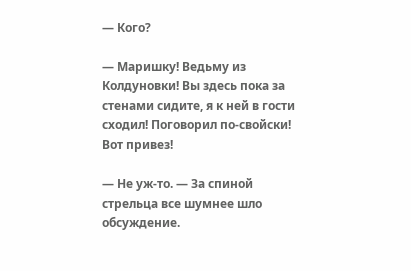— Кого?

— Маришку! Ведьму из Колдуновки! Вы здесь пока за стенами сидите, я к ней в гости сходил! Поговорил по-свойски! Вот привез!

— Не уж-то. — За спиной стрельца все шумнее шло обсуждение.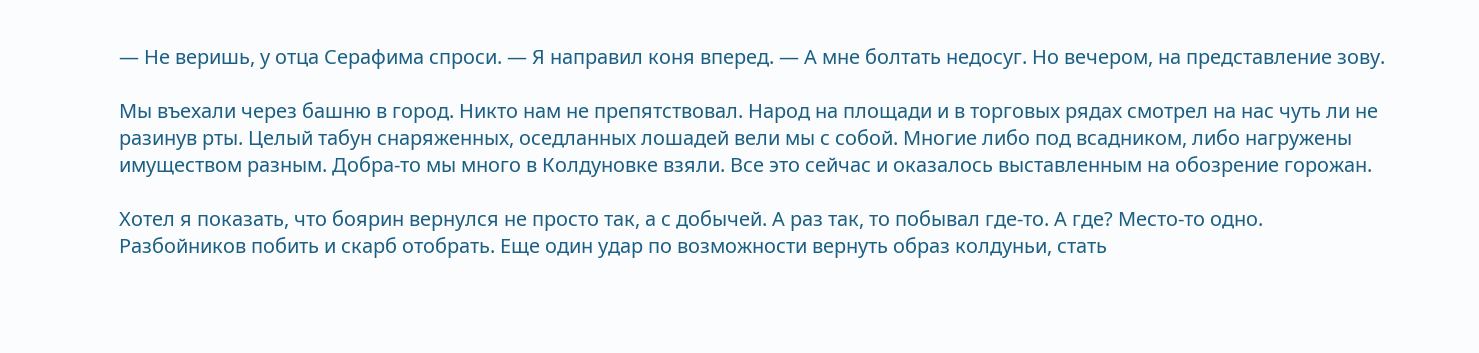— Не веришь, у отца Серафима спроси. — Я направил коня вперед. — А мне болтать недосуг. Но вечером, на представление зову.

Мы въехали через башню в город. Никто нам не препятствовал. Народ на площади и в торговых рядах смотрел на нас чуть ли не разинув рты. Целый табун снаряженных, оседланных лошадей вели мы с собой. Многие либо под всадником, либо нагружены имуществом разным. Добра-то мы много в Колдуновке взяли. Все это сейчас и оказалось выставленным на обозрение горожан.

Хотел я показать, что боярин вернулся не просто так, а с добычей. А раз так, то побывал где-то. А где? Место-то одно. Разбойников побить и скарб отобрать. Еще один удар по возможности вернуть образ колдуньи, стать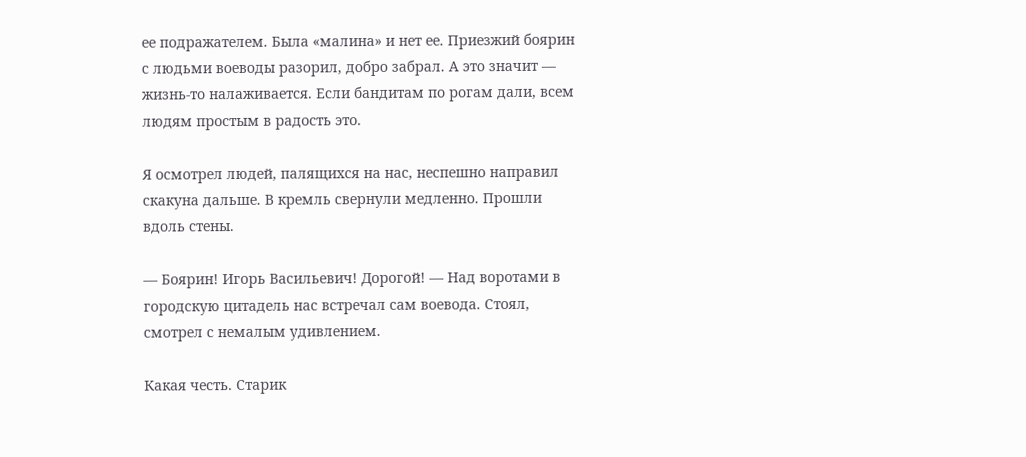ее подражателем. Была «малина» и нет ее. Приезжий боярин с людьми воеводы разорил, добро забрал. А это значит — жизнь-то налаживается. Если бандитам по рогам дали, всем людям простым в радость это.

Я осмотрел людей, палящихся на нас, неспешно направил скакуна дальше. В кремль свернули медленно. Прошли вдоль стены.

— Боярин! Игорь Васильевич! Дорогой! — Над воротами в городскую цитадель нас встречал сам воевода. Стоял, смотрел с немалым удивлением.

Какая честь. Старик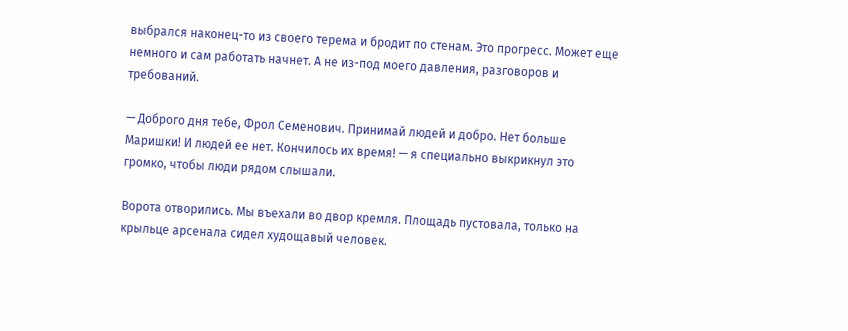выбрался наконец-то из своего терема и бродит по стенам. Это прогресс. Может еще немного и сам работать начнет. А не из-под моего давления, разговоров и требований.

— Доброго дня тебе, Фрол Семенович. Принимай людей и добро. Нет больше Маришки! И людей ее нет. Кончилось их время! — я специально выкрикнул это громко, чтобы люди рядом слышали.

Ворота отворились. Мы въехали во двор кремля. Площадь пустовала, только на крыльце арсенала сидел худощавый человек.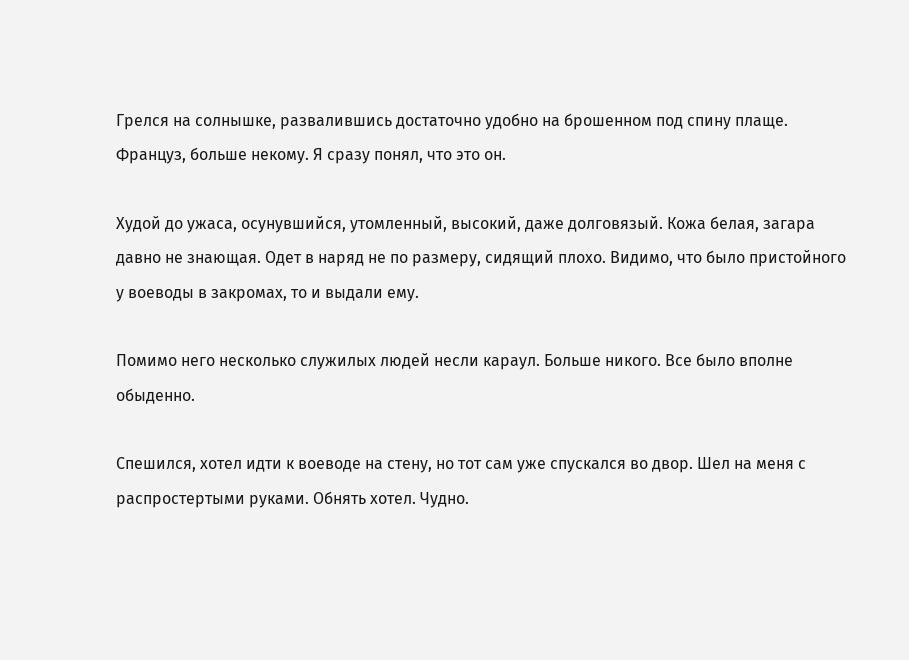Грелся на солнышке, развалившись достаточно удобно на брошенном под спину плаще. Француз, больше некому. Я сразу понял, что это он.

Худой до ужаса, осунувшийся, утомленный, высокий, даже долговязый. Кожа белая, загара давно не знающая. Одет в наряд не по размеру, сидящий плохо. Видимо, что было пристойного у воеводы в закромах, то и выдали ему.

Помимо него несколько служилых людей несли караул. Больше никого. Все было вполне обыденно.

Спешился, хотел идти к воеводе на стену, но тот сам уже спускался во двор. Шел на меня с распростертыми руками. Обнять хотел. Чудно.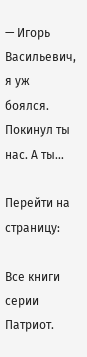— Игорь Васильевич, я уж боялся. Покинул ты нас. А ты…

Перейти на страницу:

Все книги серии Патриот.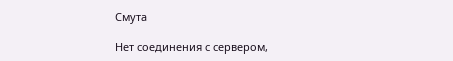Смута

Нет соединения с сервером,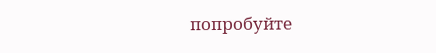попробуйте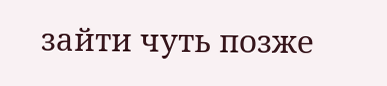зайти чуть позже